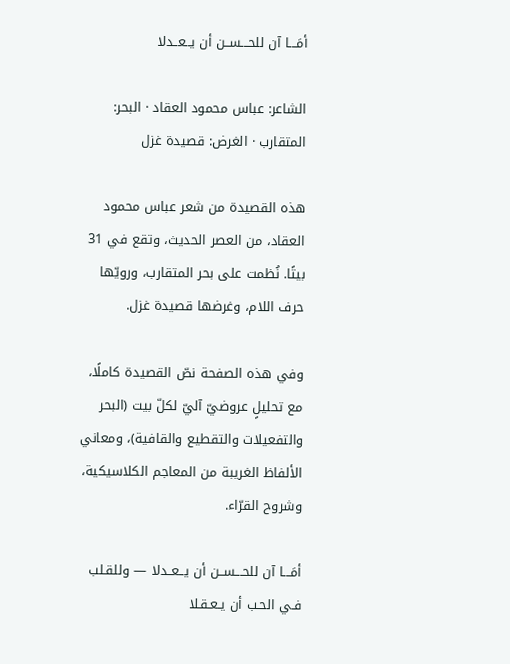أمَـــا آن للحـــســن أن يــعــدلا

الشاعر: عباس محمود العقاد · البحر: المتقارب · الغرض: قصيدة غزل

هذه القصيدة من شعر عباس محمود العقاد، من العصر الحديث، وتقع في 31 بيتًا. نُظمت على بحر المتقارب، ورويّها حرف اللام، وغرضها قصيدة غزل.

وفي هذه الصفحة نصّ القصيدة كاملًا، مع تحليلٍ عروضيّ آليّ لكلّ بيت (البحر والتفعيلات والتقطيع والقافية)، ومعاني الألفاظ الغريبة من المعاجم الكلاسيكية، وشروح القرّاء.

أمَـــا آن للحـــســن أن يــعــدلا — وللقـلب فـي الحـب أن يـعـقـلا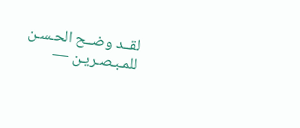لقــد وضــح الحـسـن للمـبـصـريـن —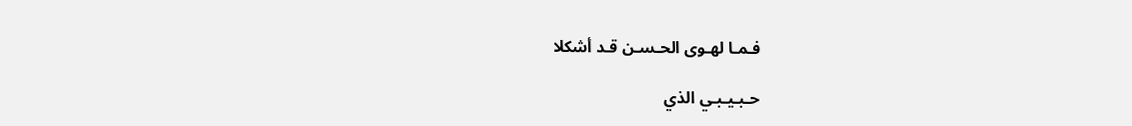فـمـا لهـوى الحـسـن قـد أشكلا

حـبـيـبـي الذي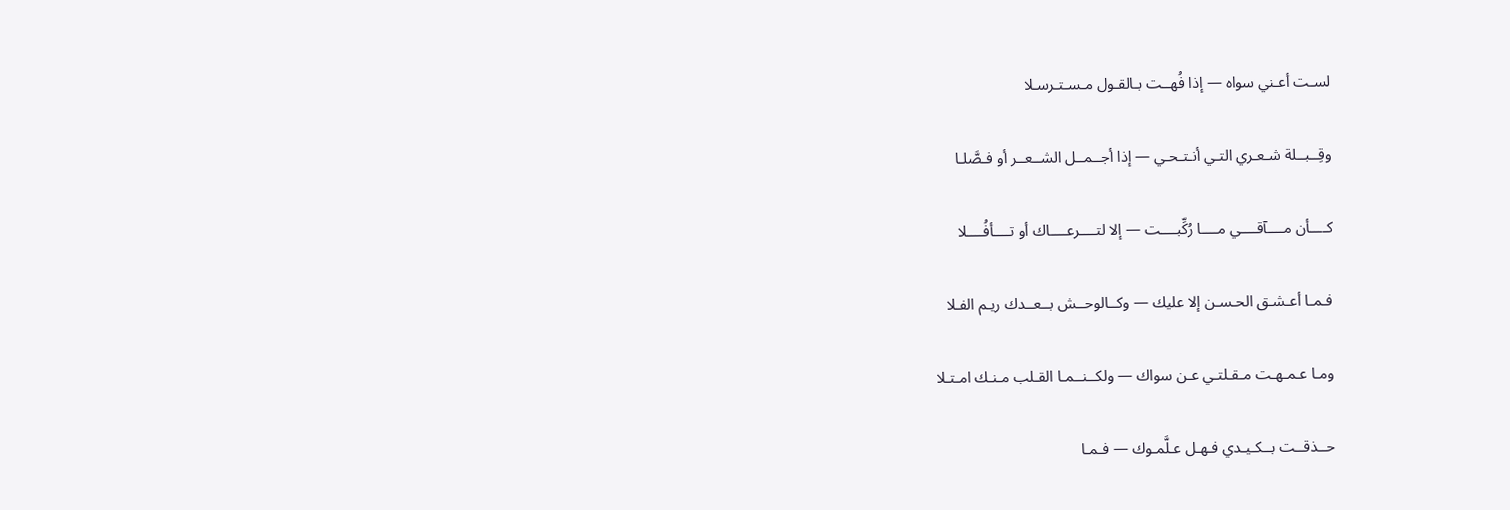لسـت أعـني سواه — إذا فُهــت بـالقـول مـسـتـرسـلا

وقِــبــلة شـعـري التـي أنـتـحـي — إذا أجــمــل الشــعــر أو فـصَّلـا

كــــأن مــــآقــــي مــــا رُكِّبــــت — إلا لتــــرعــــاك أو تــــأفُــــلا

فـمـا أعـشـق الحـسـن إلا عليك — وكــالوحــش بــعــدك ريـم الفـلا

ومـا عـمـهـت مـقـلتـي عـن سواك — ولكــنــمـا القـلب مـنـك امـتـلا

حــذقــت بــكـيـدي فـهـل عـلَّمـوك — فـمـا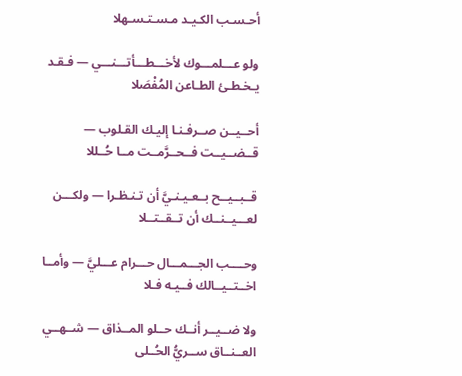أحـسـب الكـيـد مـسـتـسـهلا

ولو عـــلمـــوك لأخـــطـــأتـــنـــي — فـقـد يـخـطـئ الطـاعن المُفْصَلا

أحــيــن صــرفـنـا إليـك القـلوب — قــضــيــت فــحــرَّمــت مــا حُــللا

قــبــيــح بــعـيـنـيَّ أن تـنـظـرا — ولكـــن لعـــيــنــك أن تــقــتــلا

وحــــب الجـــمـــال حـــرام عـــليَّ — وأمــا اخــتــيــالك فــيـه فـلا

ولا ضــيــر أنــك حــلو المــذاق — شــهــي العــنــاق ســريُّ الحُــلى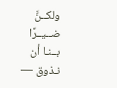ولكــنَّ ضــيــرًا بــنـا أن نـذوق —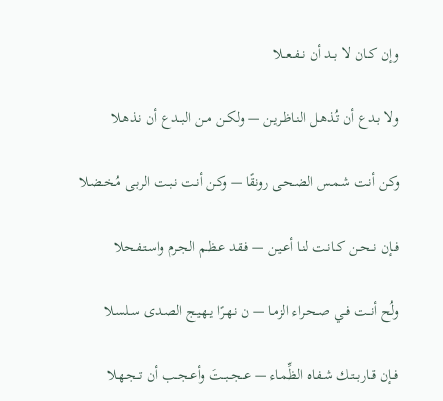وإن كــان لا بــد أن نــفــعــلا

ولا بـدع أن تُـذهـل النـاظـريـن — ولكــن مــن البــدع أن نـذهـلا

وكـن أنـت شـمـس الضـحـى رونقًا — وكـن أنـت نـبـت الربـى مُـخـضـلا

فــإن نــحــن كــانـت لنـا أعـيـن — فـقـد عـظـم الجـرم واسـتـفـحلا

ولُح أنــت فــي صــحـراء الزمـا — ن نـهـرًا يـهـيـج الصـدى سـلسـلا

فــإن قــاربــتـك شـفـاه الظِّمـاء — عــجــبــتَ وأعــجــب أن تــجـهـلا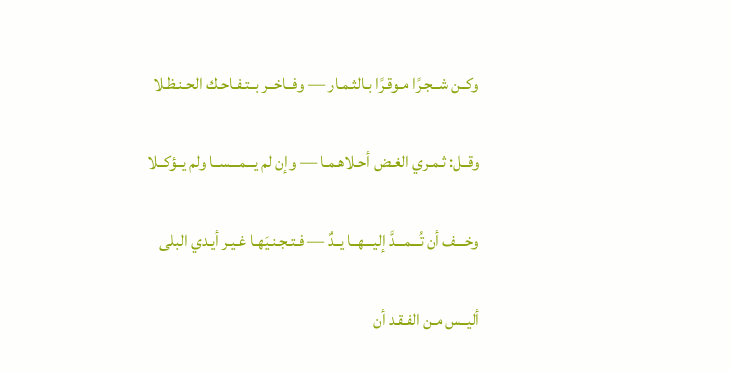وكــن شــجـرًا مـوقـرًا بـالثـمـار — وفــاخــر بــتـفـاحـك الحـنـظـلا

وقــل: ثـمـري الغـض أحـلاهـمـا — وإن لم يـــمـــســا ولم يــؤكــلا

وخـــف أن تُـــمـــدَّ إليـــهــا يــدٌ — فـتـجـنـيَهـا غـيـر أيـدي البلى

أليــس مـن الفـقـد أن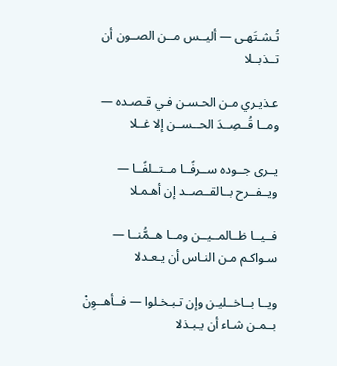تُـشـتَهـى — أليــس مــن الصــون أن تــذبــلا

عـذيـري مـن الحـسـن فـي قـصـده — ومــا قُــصِــدَ الحــســن إلا غــلا

يــرى جــوده ســرفًــا مــتــلفًــا — ويــفــرح بــالقــصــد إن أهـمـلا

فــيــا ظــالمــيــن ومــا هــمُّنــا — سـواكـم مـن النـاس أن يـعـدلا

ويــا بــاخــليـن وإن تـبـخـلوا — فــأهــوِنْ بــمـن شـاء أن يـبـذلا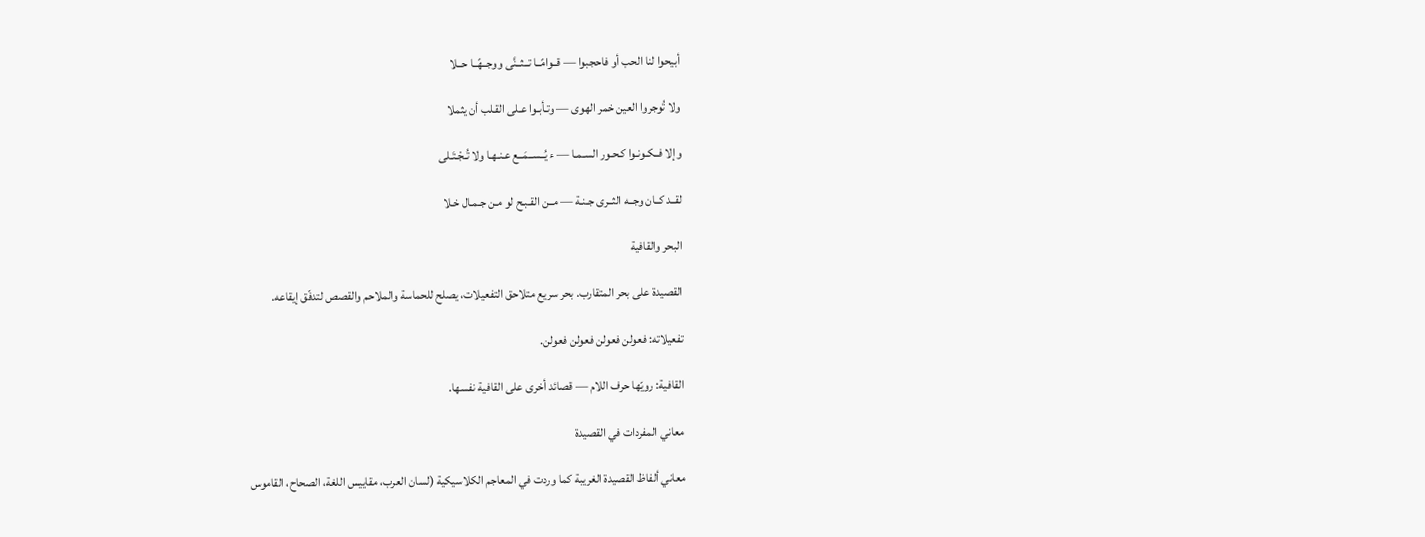أبيحوا لنا الحب أو فاحجبوا — قــوامًــا تــثــنَّى ووجــهًــا حــلا

ولا تُوجروا العين خمر الهوى — وتـأبـوا عـلى القـلب أن يثملا

وإلا فــكـونـوا كـحـور السـمـا — ء يُــســمَــع عـنـهـا ولا تُـجْـتَـلى

لقــد كــان وجــه الثــرى جـنـة — مــن القـبـح لو مـن جـمـال خـلا

البحر والقافية

القصيدة على بحر المتقارب. بحر سريع متلاحق التفعيلات، يصلح للحماسة والملاحم والقصص لتدفّق إيقاعه.

تفعيلاته: فعولن فعولن فعولن فعولن.

القافية: رويّها حرف اللام — قصائد أخرى على القافية نفسها.

معاني المفردات في القصيدة

معاني ألفاظ القصيدة الغريبة كما وردت في المعاجم الكلاسيكية (لسان العرب، مقاييس اللغة، الصحاح، القاموس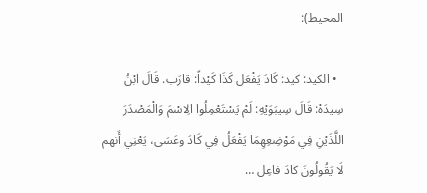المحيط):

  • الكيد: كيد: كَادَ يَفْعَل كَذَا كَيْداً: قارَب. قَالَ ابْنُ سِيدَهْ: قَالَ سِيبَوَيْهِ: لَمْ يَسْتَعْمِلُوا الِاسْمَ وَالْمَصْدَرَ اللَّذَيْنِ فِي مَوْضِعِهِمَا يَفْعَلُ فِي كَادَ وعَسَى، يَعْنِي أَنهم لَا يَقُولُونَ كادَ فاعِل …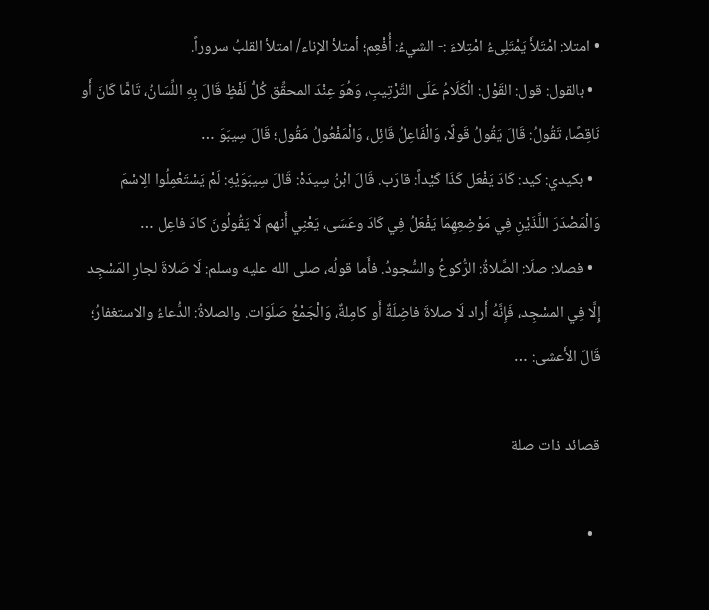• امتلا: امْتَلأَ يَمْتَلِىءُ امْتِلاءَ :- الشيءُ: أُفْعِم؛ أمتلأ الإناء/ امتلأ القلبُ سروراً.
  • بالقول: قول: القَوْل: الْكَلَامُ عَلَى التَّرْتِيبِ، وَهُوَ عِنْدَ المحقِّق كُلُّ لَفْظٍ قَالَ بِهِ اللِّسَانُ، تَامًّا كَانَ أَو نَاقِصًا، تَقُولُ: قَالَ يَقُولُ قَولًا، وَالْفَاعِلُ قَائِل، وَالْمَفْعُولُ مَقُول؛ قَالَ سِيبَوَ …
  • بكيدي: كيد: كَادَ يَفْعَل كَذَا كَيْداً: قارَب. قَالَ ابْنُ سِيدَهْ: قَالَ سِيبَوَيْهِ: لَمْ يَسْتَعْمِلُوا الِاسْمَ وَالْمَصْدَرَ اللَّذَيْنِ فِي مَوْضِعِهِمَا يَفْعَلُ فِي كَادَ وعَسَى، يَعْنِي أَنهم لَا يَقُولُونَ كادَ فاعِل …
  • فصلا: صلَا: الصَّلاةُ: الرُّكوعُ والسُّجودُ. فأَما قولُه، صلى الله عليه وسلم: لَا صَلاةَ لجارِ المَسْجِد إِلَّا فِي المسْجِد، فَإِنَّهُ أَراد لَا صلاةَ فاضِلَةٌ أَو كامِلةٌ، وَالْجَمْعُ صَلَوَات. والصلاةُ: الدُّعاءُ والاستغفارُ؛ قَالَ الأَعشى: …

قصائد ذات صلة

  •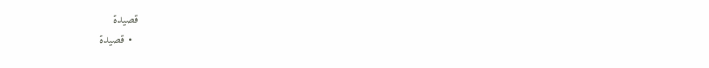قصيدة
  • قصيدة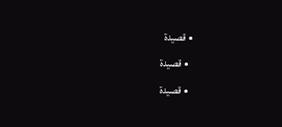• قصيدة
  • قصيدة
  • قصيدة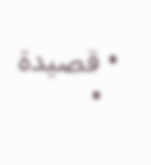• قصيدة
  •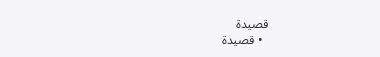قصيدة
  • قصيدة